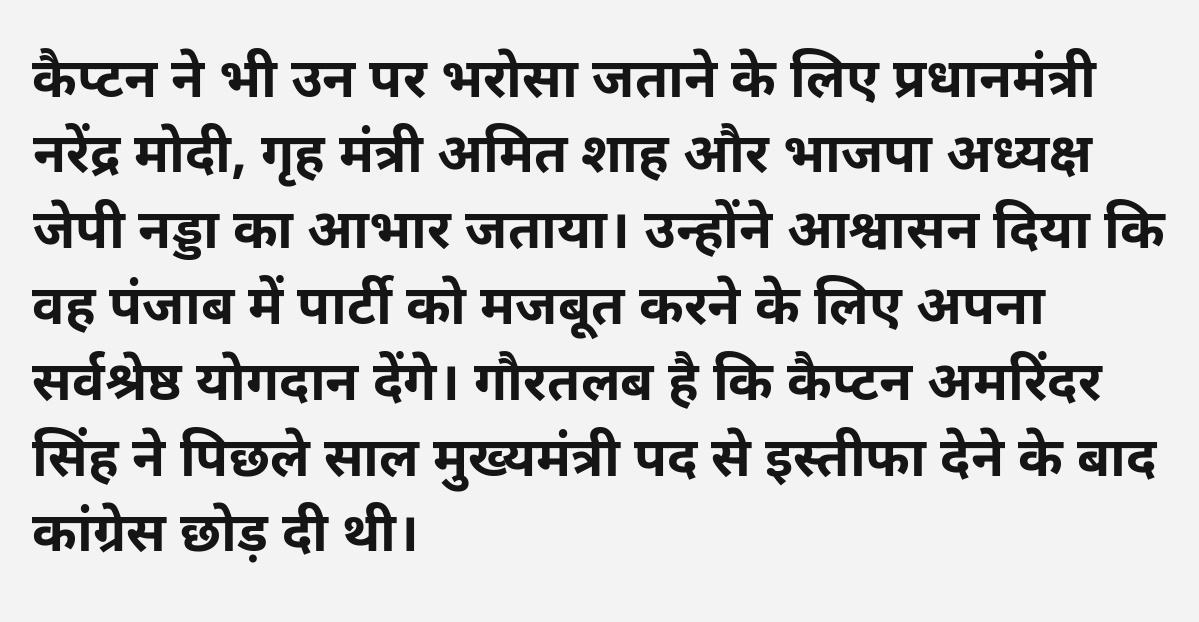कैप्टन ने भी उन पर भरोसा जताने के लिए प्रधानमंत्री नरेंद्र मोदी, गृह मंत्री अमित शाह और भाजपा अध्यक्ष जेपी नड्डा का आभार जताया। उन्होंने आश्वासन दिया कि वह पंजाब में पार्टी को मजबूत करने के लिए अपना सर्वश्रेष्ठ योगदान देंगे। गौरतलब है कि कैप्टन अमरिंदर सिंह ने पिछले साल मुख्यमंत्री पद से इस्तीफा देने के बाद कांग्रेस छोड़ दी थी।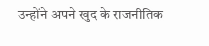उन्होंने अपने खुद के राजनीतिक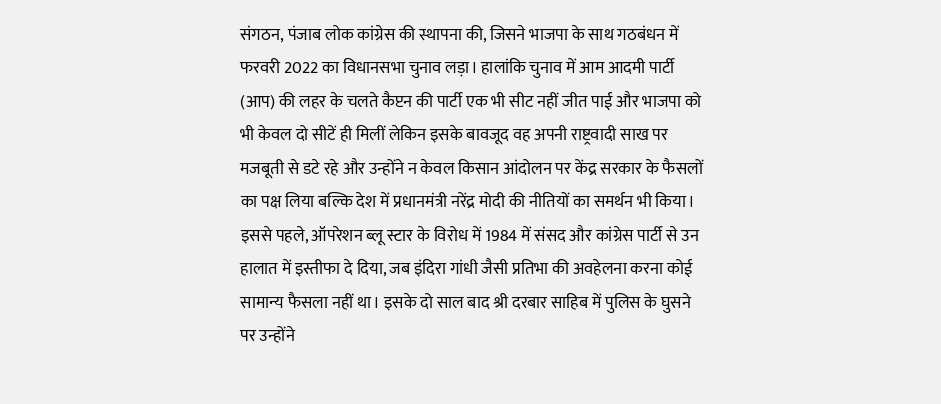संगठन, पंजाब लोक कांग्रेस की स्थापना की, जिसने भाजपा के साथ गठबंधन में फरवरी 2022 का विधानसभा चुनाव लड़ा। हालांकि चुनाव में आम आदमी पार्टी (आप) की लहर के चलते कैप्टन की पार्टी एक भी सीट नहीं जीत पाई और भाजपा को भी केवल दो सीटें ही मिलीं लेकिन इसके बावजूद वह अपनी राष्ट्रवादी साख पर मजबूती से डटे रहे और उन्होंने न केवल किसान आंदोलन पर केंद्र सरकार के फैसलों का पक्ष लिया बल्कि देश में प्रधानमंत्री नरेंद्र मोदी की नीतियों का समर्थन भी किया।
इससे पहले, ऑपरेशन ब्लू स्टार के विरोध में 1984 में संसद और कांग्रेस पार्टी से उन हालात में इस्तीफा दे दिया, जब इंदिरा गांधी जैसी प्रतिभा की अवहेलना करना कोई सामान्य फैसला नहीं था। इसके दो साल बाद श्री दरबार साहिब में पुलिस के घुसने पर उन्होंने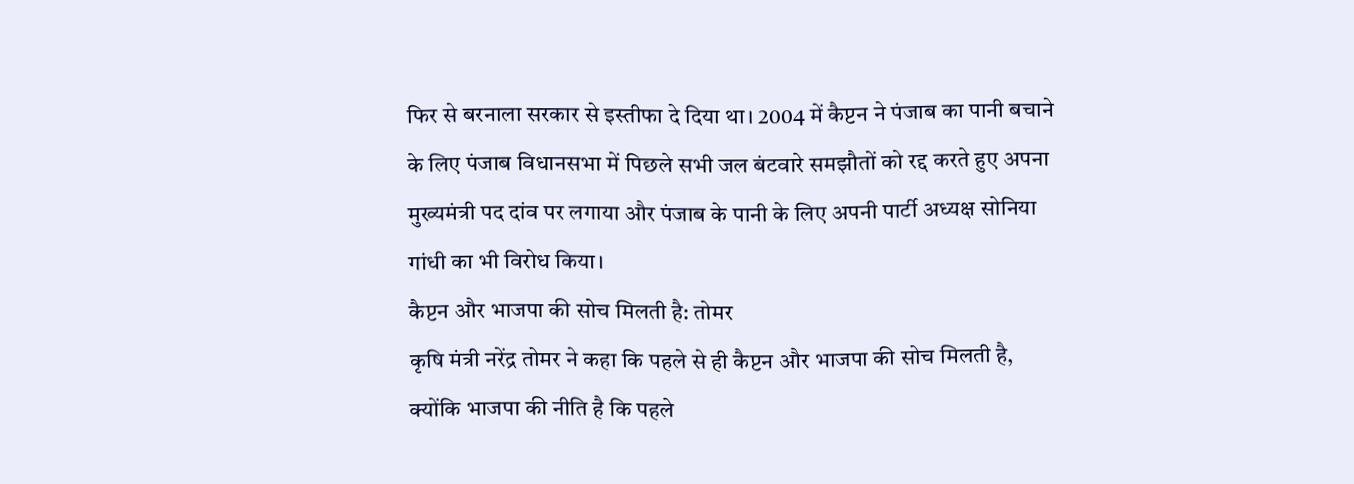फिर से बरनाला सरकार से इस्तीफा दे दिया था। 2004 में कैप्टन ने पंजाब का पानी बचाने के लिए पंजाब विधानसभा में पिछले सभी जल बंटवारे समझौतों को रद्द करते हुए अपना मुख्यमंत्री पद दांव पर लगाया और पंजाब के पानी के लिए अपनी पार्टी अध्यक्ष सोनिया गांधी का भी विरोध किया।
कैप्टन और भाजपा की सोच मिलती है: तोमर
कृषि मंत्री नरेंद्र तोमर ने कहा कि पहले से ही कैप्टन और भाजपा की सोच मिलती है, क्योंकि भाजपा की नीति है कि पहले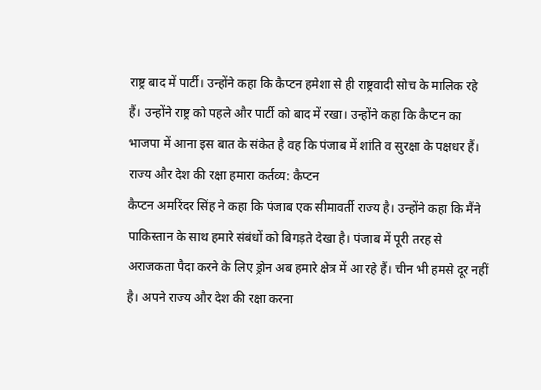राष्ट्र बाद में पार्टी। उन्होंने कहा कि कैप्टन हमेशा से ही राष्ट्रवादी सोच के मालिक रहे हैं। उन्होंने राष्ट्र को पहले और पार्टी को बाद में रखा। उन्होंने कहा कि कैप्टन का भाजपा में आना इस बात के संकेत है वह कि पंजाब में शांति व सुरक्षा के पक्षधर हैं।
राज्य और देश की रक्षा हमारा कर्तव्य: कैप्टन
कैप्टन अमरिंदर सिंह ने कहा कि पंजाब एक सीमावर्ती राज्य है। उन्होंने कहा कि मैंने पाकिस्तान के साथ हमारे संबंधों को बिगड़ते देखा है। पंजाब में पूरी तरह से अराजकता पैदा करने के लिए ड्रोन अब हमारे क्षेत्र में आ रहे हैं। चीन भी हमसे दूर नहीं है। अपने राज्य और देश की रक्षा करना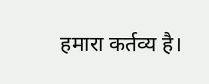हमारा कर्तव्य है।